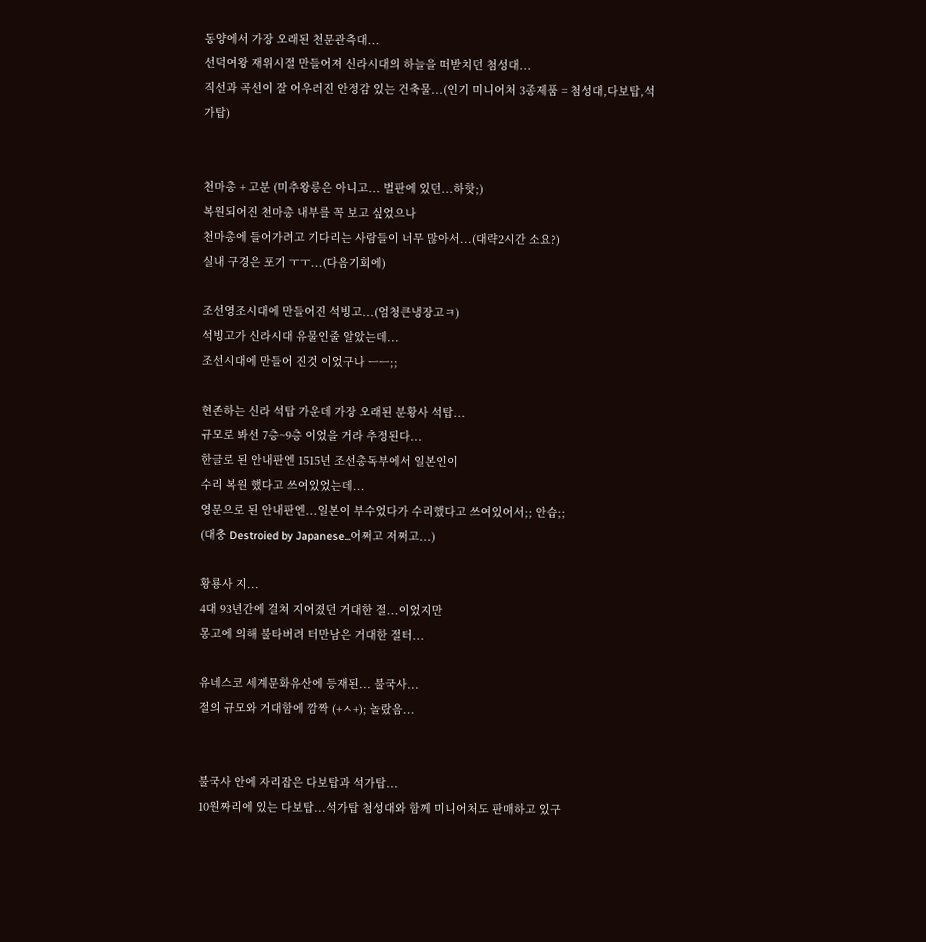동양에서 가장 오래된 천문관측대...
선덕여왕 재위시절 만들어져 신라시대의 하늘을 떠받치던 첨성대...
직선과 곡선이 잘 어우러진 안정감 있는 건축물...(인기 미니어처 3종제품 = 첨성대,다보탑,석가탑)


천마총 + 고분 (미추왕릉은 아니고... 벌판에 있던...하핫;)
복원되어진 천마총 내부를 꼭 보고 싶었으나
천마총에 들어가려고 기다리는 사람들이 너무 많아서...(대략2시간 소요?)
실내 구경은 포기 ㅜㅜ...(다음기회에)

조선영조시대에 만들어진 석빙고...(엄청큰냉장고ㅋ)
석빙고가 신라시대 유물인줄 알았는데...
조선시대에 만들어 진것 이었구나 ㅡㅡ;;

현존하는 신라 석탑 가운데 가장 오래된 분황사 석탑...
규모로 봐선 7층~9층 이었을 거라 추정된다...
한글로 된 안내판엔 1515년 조선총독부에서 일본인이
수리 복원 했다고 쓰여있었는데...
영문으로 된 안내판엔...일본이 부수었다가 수리했다고 쓰여있어서;; 안습;;
(대충 Destroied by Japanese...어쩌고 저쩌고...)

황룡사 지...
4대 93년간에 걸쳐 지어졌던 거대한 절...이었지만
몽고에 의해 불타버려 터만남은 거대한 절터...

유네스코 세계문화유산에 등재된... 불국사...
절의 규모와 거대함에 깜짝 (+ㅅ+); 놀랐음...


불국사 안에 자리잡은 다보탑과 석가탑...
10원짜리에 있는 다보탑...석가탑 첨성대와 함께 미니어처도 판매하고 있구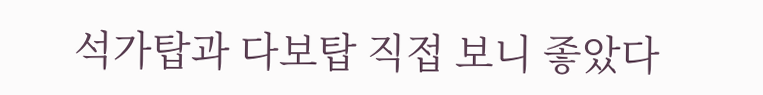석가탑과 다보탑 직접 보니 좋았다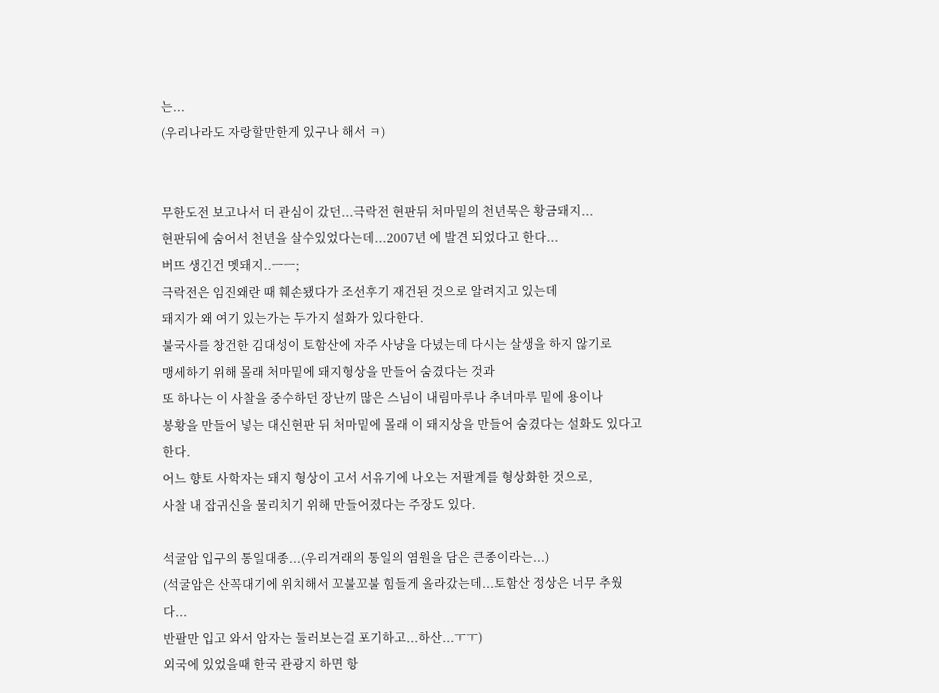는...
(우리나라도 자랑할만한게 있구나 해서 ㅋ)


무한도전 보고나서 더 관심이 갔던...극락전 현판뒤 처마밑의 천년묵은 황금돼지...
현판뒤에 숨어서 천년을 살수있었다는데...2007년 에 발견 되었다고 한다...
버뜨 생긴건 멧돼지..ㅡㅡ;
극락전은 임진왜란 때 훼손됐다가 조선후기 재건된 것으로 알려지고 있는데
돼지가 왜 여기 있는가는 두가지 설화가 있다한다.
불국사를 창건한 김대성이 토함산에 자주 사냥을 다녔는데 다시는 살생을 하지 않기로
맹세하기 위해 몰래 처마밑에 돼지형상을 만들어 숨겼다는 것과
또 하나는 이 사찰을 중수하던 장난끼 많은 스님이 내림마루나 추녀마루 밑에 용이나
봉황을 만들어 넣는 대신현판 뒤 처마밑에 몰래 이 돼지상을 만들어 숨겼다는 설화도 있다고 한다.
어느 향토 사학자는 돼지 형상이 고서 서유기에 나오는 저팔계를 형상화한 것으로,
사찰 내 잡귀신을 물리치기 위해 만들어졌다는 주장도 있다.

석굴암 입구의 통일대종...(우리겨래의 통일의 염원을 담은 큰종이라는...)
(석굴암은 산꼭대기에 위치해서 꼬불꼬불 힘들게 올라갔는데...토함산 정상은 너무 추웠다...
반팔만 입고 와서 암자는 둘러보는걸 포기하고...하산...ㅜㅜ)
외국에 있었을때 한국 관광지 하면 항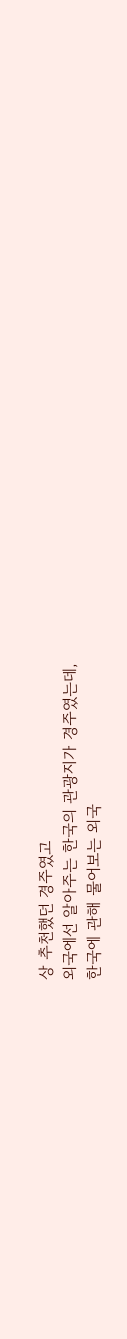상 추천했던 경주였고
외국에선 알아주는 한국의 관광지가 경주였는데,
한국에 관해 물어보는 외국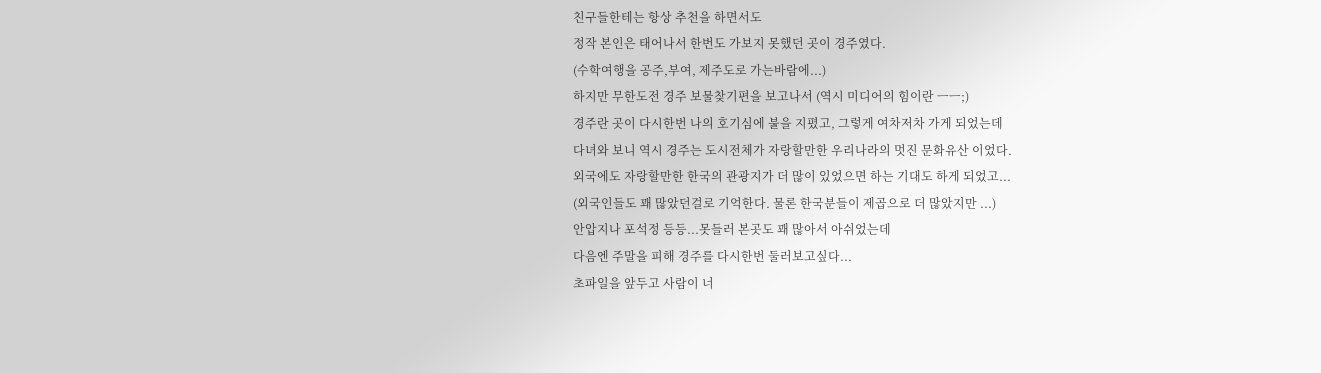친구들한테는 항상 추천을 하면서도
정작 본인은 태어나서 한번도 가보지 못했던 곳이 경주였다.
(수학여행을 공주,부여, 제주도로 가는바람에...)
하지만 무한도전 경주 보물찾기편을 보고나서 (역시 미디어의 힘이란 ㅡㅡ;)
경주란 곳이 다시한번 나의 호기심에 불을 지폈고, 그렇게 여차저차 가게 되었는데
다녀와 보니 역시 경주는 도시전체가 자랑할만한 우리나라의 멋진 문화유산 이었다.
외국에도 자랑할만한 한국의 관광지가 더 많이 있었으면 하는 기대도 하게 되었고...
(외국인들도 꽤 많았던걸로 기억한다. 물론 한국분들이 제곱으로 더 많았지만 ...)
안압지나 포석정 등등...못들러 본곳도 꽤 많아서 아쉬었는데
다음엔 주말을 피해 경주를 다시한번 둘러보고싶다...
초파일을 앞두고 사람이 너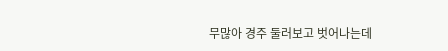무많아 경주 둘러보고 벗어나는데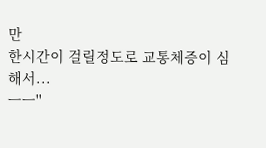만
한시간이 걸릴정도로 교통체증이 심해서...
ㅡㅡ''